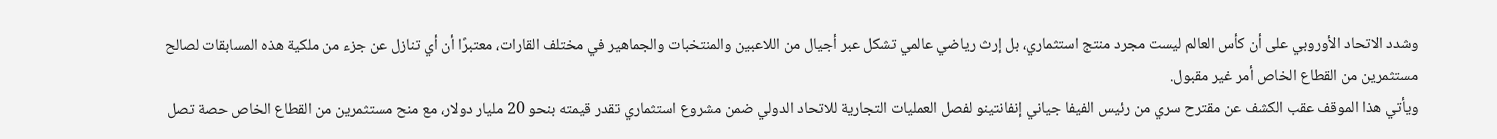وشدد الاتحاد الأوروبي على أن كأس العالم ليست مجرد منتج استثماري، بل إرث رياضي عالمي تشكل عبر أجيال من اللاعبين والمنتخبات والجماهير في مختلف القارات، معتبرًا أن أي تنازل عن جزء من ملكية هذه المسابقات لصالح مستثمرين من القطاع الخاص أمر غير مقبول.
ويأتي هذا الموقف عقب الكشف عن مقترح سري من رئيس الفيفا جياني إنفانتينو لفصل العمليات التجارية للاتحاد الدولي ضمن مشروع استثماري تقدر قيمته بنحو 20 مليار دولار، مع منح مستثمرين من القطاع الخاص حصة تصل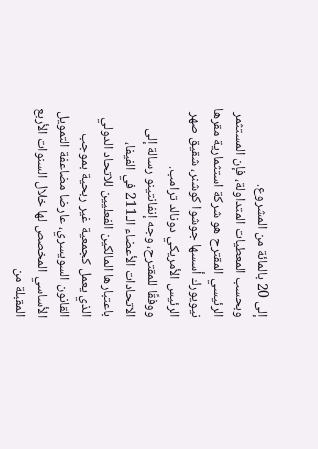إلى 20 بالمائة من المشروع.
وبحسب المعطيات المتداولة، فإن المستثمر الرئيسي المقترح هو شركة استثمارية مقرها نيويورك أسسها جوشوا كوشنر، شقيق صهر الرئيس الأمريكي دونالد ترامب.
ووفقًا للمقترح، وجه إنفانتينو رسالة إلى الاتحادات الأعضاء الـ211 في الفيفا، باعتبارها المالكين الفعليين للاتحاد الدولي الذي يعمل كجمعية غير ربحية بموجب القانون السويسري، عارضا مضاعفة التمويل الأساسي المخصص لها خلال السنوات الأربع المقبلة من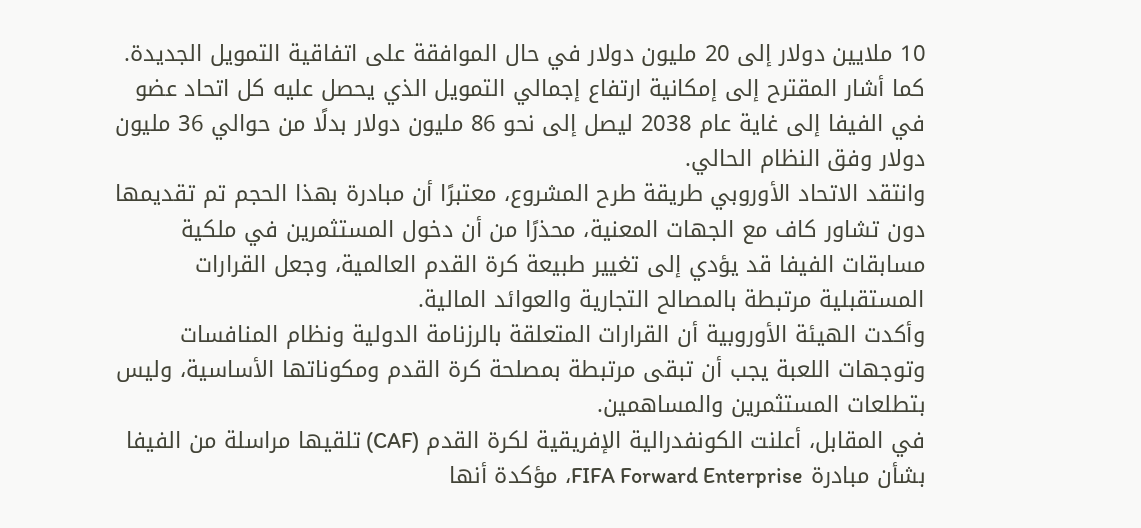10 ملايين دولار إلى 20 مليون دولار في حال الموافقة على اتفاقية التمويل الجديدة.
كما أشار المقترح إلى إمكانية ارتفاع إجمالي التمويل الذي يحصل عليه كل اتحاد عضو في الفيفا إلى غاية عام 2038 ليصل إلى نحو 86 مليون دولار بدلًا من حوالي 36 مليون دولار وفق النظام الحالي.
وانتقد الاتحاد الأوروبي طريقة طرح المشروع، معتبرًا أن مبادرة بهذا الحجم تم تقديمها دون تشاور كاف مع الجهات المعنية، محذرًا من أن دخول المستثمرين في ملكية مسابقات الفيفا قد يؤدي إلى تغيير طبيعة كرة القدم العالمية، وجعل القرارات المستقبلية مرتبطة بالمصالح التجارية والعوائد المالية.
وأكدت الهيئة الأوروبية أن القرارات المتعلقة بالرزنامة الدولية ونظام المنافسات وتوجهات اللعبة يجب أن تبقى مرتبطة بمصلحة كرة القدم ومكوناتها الأساسية، وليس بتطلعات المستثمرين والمساهمين.
في المقابل، أعلنت الكونفدرالية الإفريقية لكرة القدم (CAF) تلقيها مراسلة من الفيفا بشأن مبادرة FIFA Forward Enterprise، مؤكدة أنها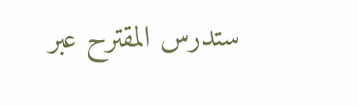ستدرس المقترح عبر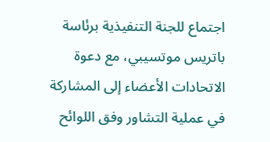اجتماع للجنة التنفيذية برئاسة باتريس موتسيبي، مع دعوة الاتحادات الأعضاء إلى المشاركة في عملية التشاور وفق اللوائح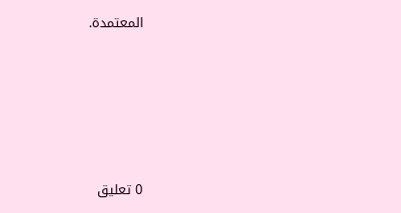المعتمدة.








0 تعليق